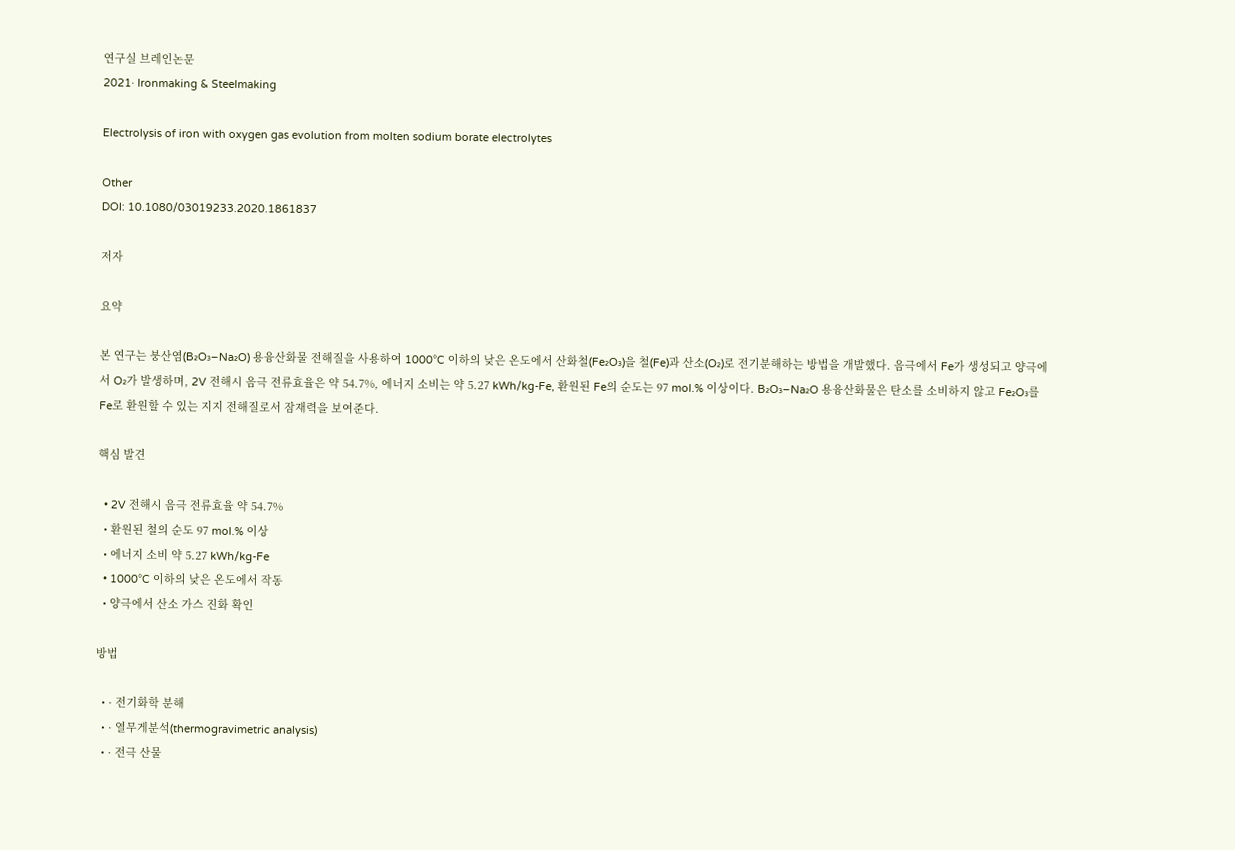연구실 브레인논문
2021· Ironmaking & Steelmaking

Electrolysis of iron with oxygen gas evolution from molten sodium borate electrolytes

Other
DOI: 10.1080/03019233.2020.1861837

저자

요약

본 연구는 붕산염(B₂O₃–Na₂O) 용융산화물 전해질을 사용하여 1000°C 이하의 낮은 온도에서 산화철(Fe₂O₃)을 철(Fe)과 산소(O₂)로 전기분해하는 방법을 개발했다. 음극에서 Fe가 생성되고 양극에서 O₂가 발생하며, 2V 전해시 음극 전류효율은 약 54.7%, 에너지 소비는 약 5.27 kWh/kg-Fe, 환원된 Fe의 순도는 97 mol.% 이상이다. B₂O₃–Na₂O 용융산화물은 탄소를 소비하지 않고 Fe₂O₃를 Fe로 환원할 수 있는 지지 전해질로서 잠재력을 보여준다.

핵심 발견

  • 2V 전해시 음극 전류효율 약 54.7%
  • 환원된 철의 순도 97 mol.% 이상
  • 에너지 소비 약 5.27 kWh/kg-Fe
  • 1000°C 이하의 낮은 온도에서 작동
  • 양극에서 산소 가스 진화 확인

방법

  • · 전기화학 분해
  • · 열무게분석(thermogravimetric analysis)
  • · 전극 산물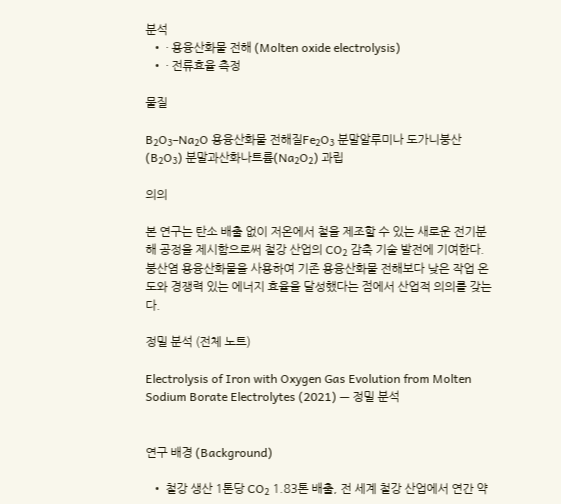분석
  • · 용융산화물 전해 (Molten oxide electrolysis)
  • · 전류효율 측정

물질

B₂O₃–Na₂O 용융산화물 전해질Fe₂O₃ 분말알루미나 도가니붕산(B₂O₃) 분말과산화나트륨(Na₂O₂) 과립

의의

본 연구는 탄소 배출 없이 저온에서 철을 제조할 수 있는 새로운 전기분해 공정을 제시함으로써 철강 산업의 CO₂ 감축 기술 발전에 기여한다. 붕산염 용융산화물을 사용하여 기존 용융산화물 전해보다 낮은 작업 온도와 경쟁력 있는 에너지 효율을 달성했다는 점에서 산업적 의의를 갖는다.

정밀 분석 (전체 노트)

Electrolysis of Iron with Oxygen Gas Evolution from Molten Sodium Borate Electrolytes (2021) — 정밀 분석


연구 배경 (Background)

  • 철강 생산 1톤당 CO₂ 1.83톤 배출, 전 세계 철강 산업에서 연간 약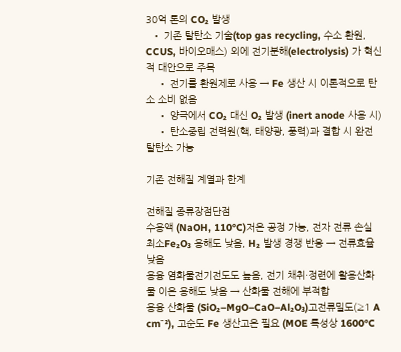30억 톤의 CO₂ 발생
  • 기존 탈탄소 기술(top gas recycling, 수소 환원, CCUS, 바이오매스) 외에 전기분해(electrolysis) 가 혁신적 대안으로 주목
    • 전기를 환원제로 사용 → Fe 생산 시 이론적으로 탄소 소비 없음
    • 양극에서 CO₂ 대신 O₂ 발생 (inert anode 사용 시)
    • 탄소중립 전력원(핵, 태양광, 풍력)과 결합 시 완전 탈탄소 가능

기존 전해질 계열과 한계

전해질 종류장점단점
수용액 (NaOH, 110°C)저온 공정 가능, 전자 전류 손실 최소Fe₂O₃ 용해도 낮음, H₂ 발생 경쟁 반응 → 전류효율 낮음
용융 염화물전기전도도 높음, 전기 채취·정련에 활용산화물 이온 용해도 낮음 → 산화물 전해에 부적합
용융 산화물 (SiO₂–MgO–CaO–Al₂O₃)고전류밀도(≥1 A cm⁻²), 고순도 Fe 생산고온 필요 (MOE 특성상 1600°C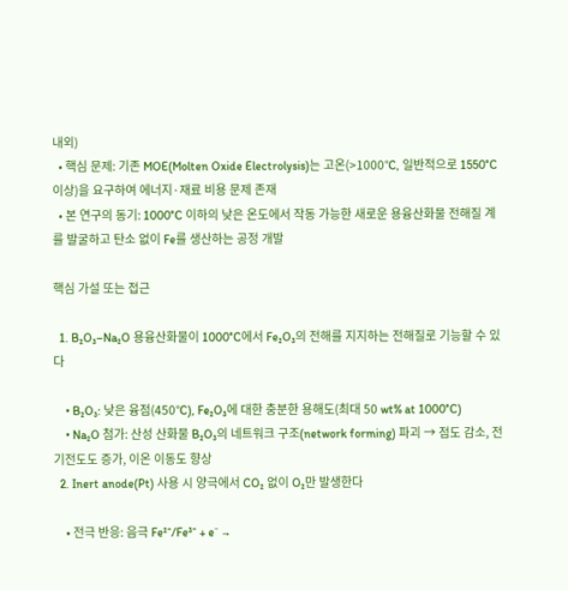내외)
  • 핵심 문제: 기존 MOE(Molten Oxide Electrolysis)는 고온(>1000°C, 일반적으로 1550°C 이상)을 요구하여 에너지·재료 비용 문제 존재
  • 본 연구의 동기: 1000°C 이하의 낮은 온도에서 작동 가능한 새로운 용융산화물 전해질 계를 발굴하고 탄소 없이 Fe를 생산하는 공정 개발

핵심 가설 또는 접근

  1. B₂O₃–Na₂O 용융산화물이 1000°C에서 Fe₂O₃의 전해를 지지하는 전해질로 기능할 수 있다

    • B₂O₃: 낮은 융점(450°C), Fe₂O₃에 대한 충분한 용해도(최대 50 wt% at 1000°C)
    • Na₂O 첨가: 산성 산화물 B₂O₃의 네트워크 구조(network forming) 파괴 → 점도 감소, 전기전도도 증가, 이온 이동도 향상
  2. Inert anode(Pt) 사용 시 양극에서 CO₂ 없이 O₂만 발생한다

    • 전극 반응: 음극 Fe²⁺/Fe³⁺ + e⁻ →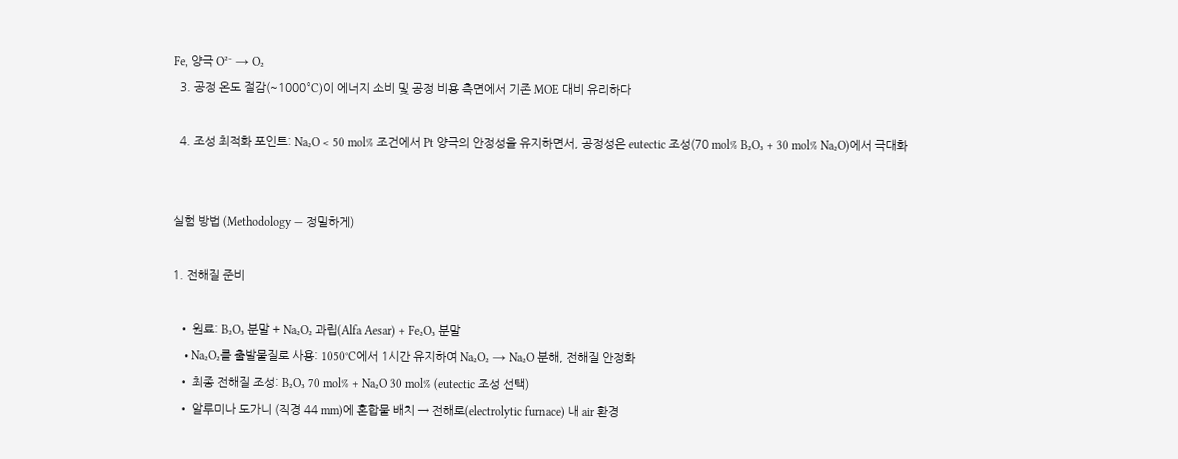Fe, 양극 O²⁻ → O₂
  3. 공정 온도 절감(~1000°C)이 에너지 소비 및 공정 비용 측면에서 기존 MOE 대비 유리하다

  4. 조성 최적화 포인트: Na₂O < 50 mol% 조건에서 Pt 양극의 안정성을 유지하면서, 공정성은 eutectic 조성(70 mol% B₂O₃ + 30 mol% Na₂O)에서 극대화


실험 방법 (Methodology — 정밀하게)

1. 전해질 준비

  • 원료: B₂O₃ 분말 + Na₂O₂ 과립(Alfa Aesar) + Fe₂O₃ 분말
    • Na₂O₂를 출발물질로 사용: 1050°C에서 1시간 유지하여 Na₂O₂ → Na₂O 분해, 전해질 안정화
  • 최종 전해질 조성: B₂O₃ 70 mol% + Na₂O 30 mol% (eutectic 조성 선택)
  • 알루미나 도가니 (직경 44 mm)에 혼합물 배치 → 전해로(electrolytic furnace) 내 air 환경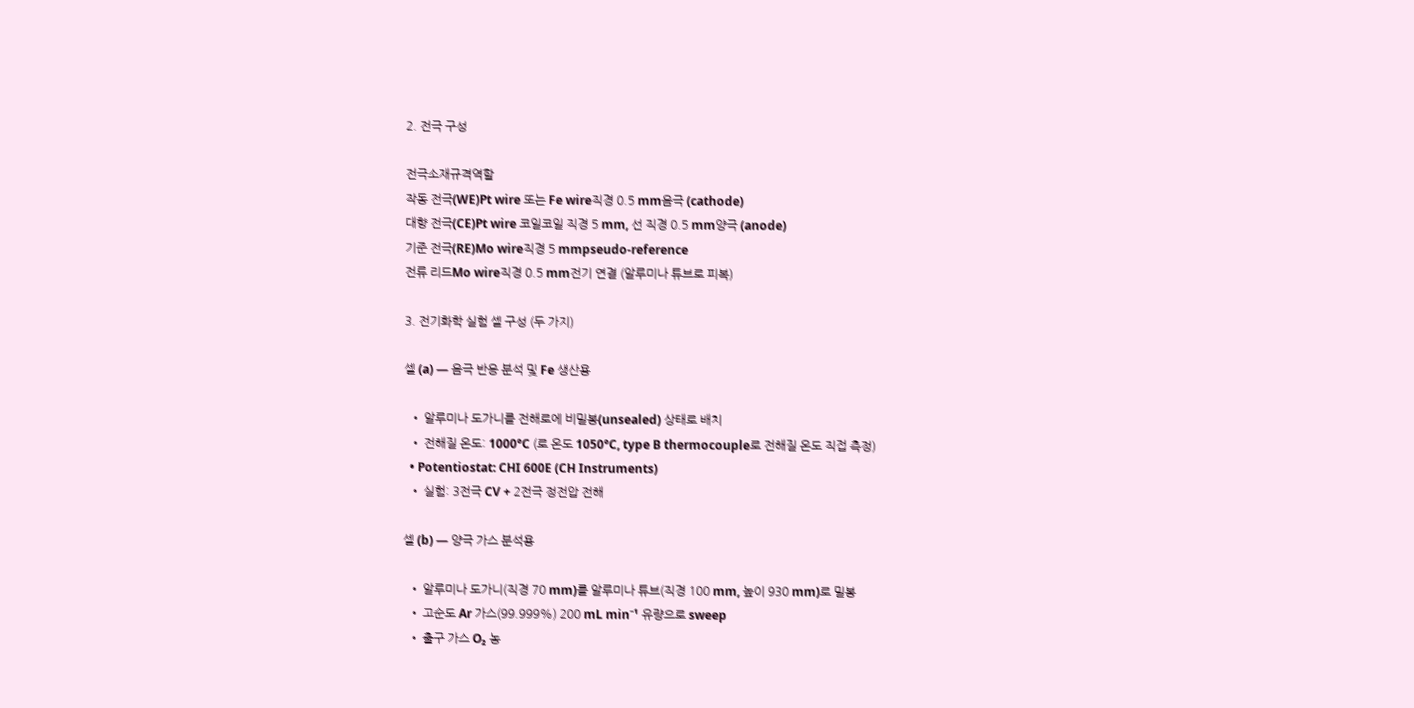2. 전극 구성

전극소재규격역할
작동 전극(WE)Pt wire 또는 Fe wire직경 0.5 mm음극 (cathode)
대향 전극(CE)Pt wire 코일코일 직경 5 mm, 선 직경 0.5 mm양극 (anode)
기준 전극(RE)Mo wire직경 5 mmpseudo-reference
전류 리드Mo wire직경 0.5 mm전기 연결 (알루미나 튜브로 피복)

3. 전기화학 실험 셀 구성 (두 가지)

셀 (a) — 음극 반응 분석 및 Fe 생산용

  • 알루미나 도가니를 전해로에 비밀봉(unsealed) 상태로 배치
  • 전해질 온도: 1000°C (로 온도 1050°C, type B thermocouple로 전해질 온도 직접 측정)
  • Potentiostat: CHI 600E (CH Instruments)
  • 실험: 3전극 CV + 2전극 정전압 전해

셀 (b) — 양극 가스 분석용

  • 알루미나 도가니(직경 70 mm)를 알루미나 튜브(직경 100 mm, 높이 930 mm)로 밀봉
  • 고순도 Ar 가스(99.999%) 200 mL min⁻¹ 유량으로 sweep
  • 출구 가스 O₂ 농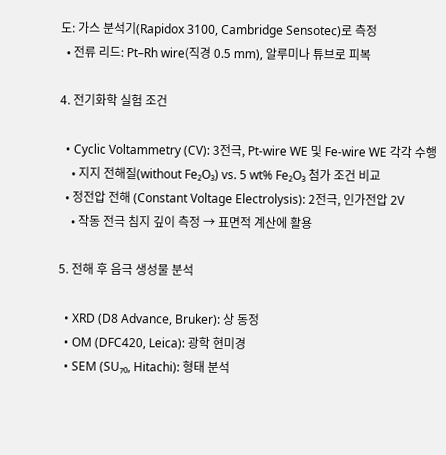도: 가스 분석기(Rapidox 3100, Cambridge Sensotec)로 측정
  • 전류 리드: Pt–Rh wire(직경 0.5 mm), 알루미나 튜브로 피복

4. 전기화학 실험 조건

  • Cyclic Voltammetry (CV): 3전극, Pt-wire WE 및 Fe-wire WE 각각 수행
    • 지지 전해질(without Fe₂O₃) vs. 5 wt% Fe₂O₃ 첨가 조건 비교
  • 정전압 전해 (Constant Voltage Electrolysis): 2전극, 인가전압 2V
    • 작동 전극 침지 깊이 측정 → 표면적 계산에 활용

5. 전해 후 음극 생성물 분석

  • XRD (D8 Advance, Bruker): 상 동정
  • OM (DFC420, Leica): 광학 현미경
  • SEM (SU₇₀, Hitachi): 형태 분석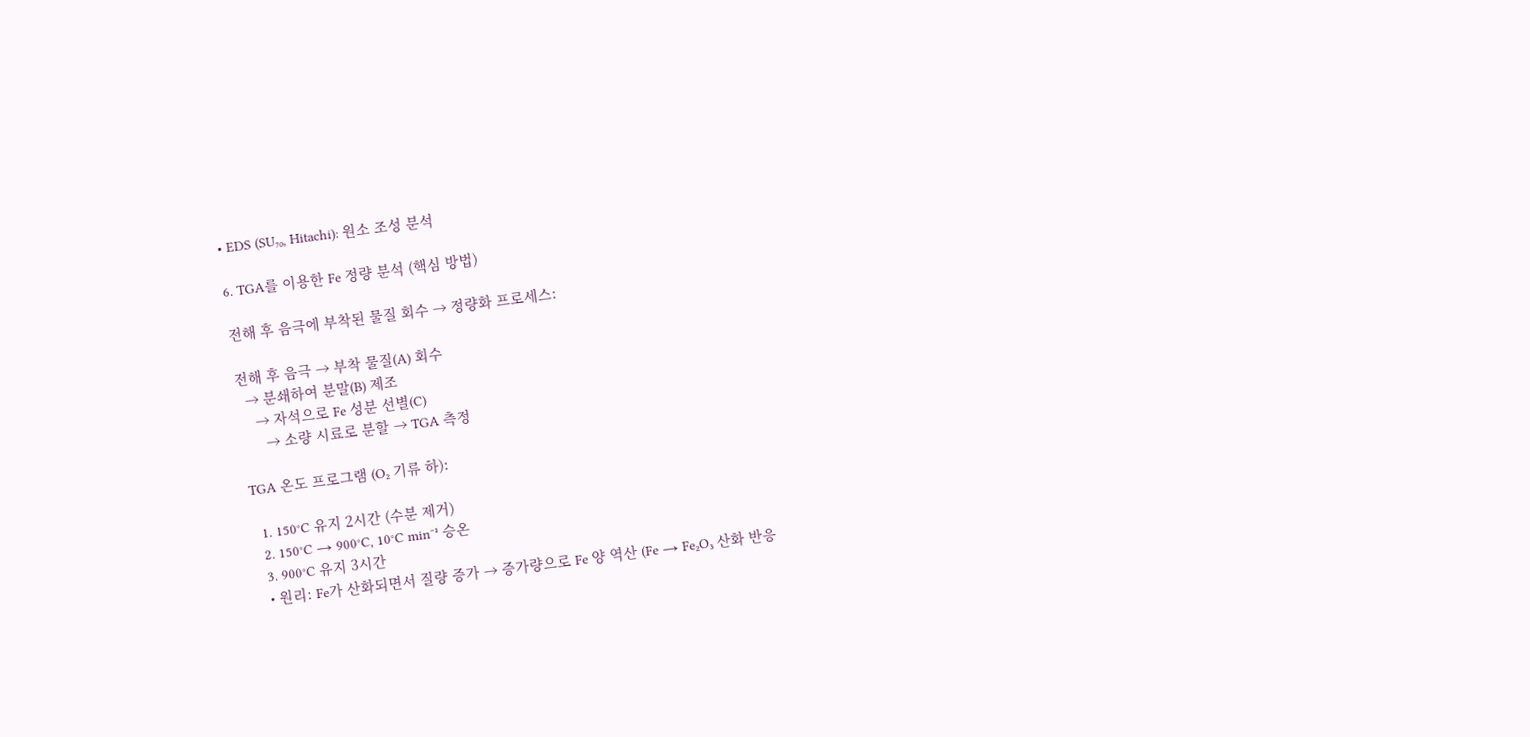• EDS (SU₇₀, Hitachi): 원소 조성 분석

6. TGA를 이용한 Fe 정량 분석 (핵심 방법)

전해 후 음극에 부착된 물질 회수 → 정량화 프로세스:

전해 후 음극 → 부착 물질(A) 회수
  → 분쇄하여 분말(B) 제조
    → 자석으로 Fe 성분 선별(C)
      → 소량 시료로 분할 → TGA 측정

TGA 온도 프로그램 (O₂ 기류 하):

  1. 150°C 유지 2시간 (수분 제거)
  2. 150°C → 900°C, 10°C min⁻¹ 승온
  3. 900°C 유지 3시간
  • 원리: Fe가 산화되면서 질량 증가 → 증가량으로 Fe 양 역산 (Fe → Fe₂O₃ 산화 반응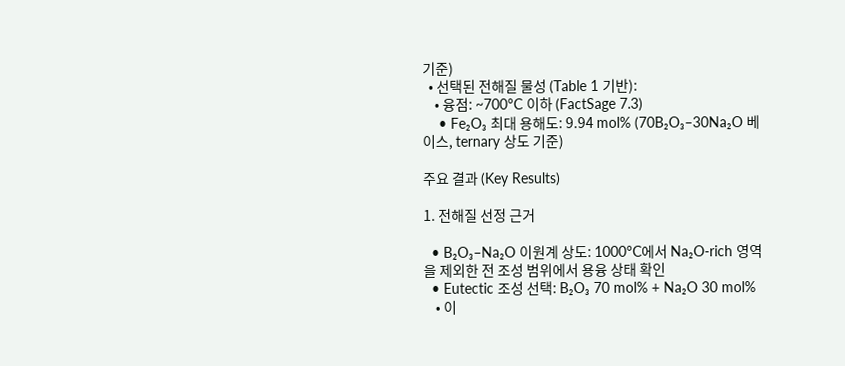기준)
  • 선택된 전해질 물성 (Table 1 기반):
    • 융점: ~700°C 이하 (FactSage 7.3)
    • Fe₂O₃ 최대 용해도: 9.94 mol% (70B₂O₃–30Na₂O 베이스, ternary 상도 기준)

주요 결과 (Key Results)

1. 전해질 선정 근거

  • B₂O₃–Na₂O 이원계 상도: 1000°C에서 Na₂O-rich 영역을 제외한 전 조성 범위에서 용융 상태 확인
  • Eutectic 조성 선택: B₂O₃ 70 mol% + Na₂O 30 mol%
    • 이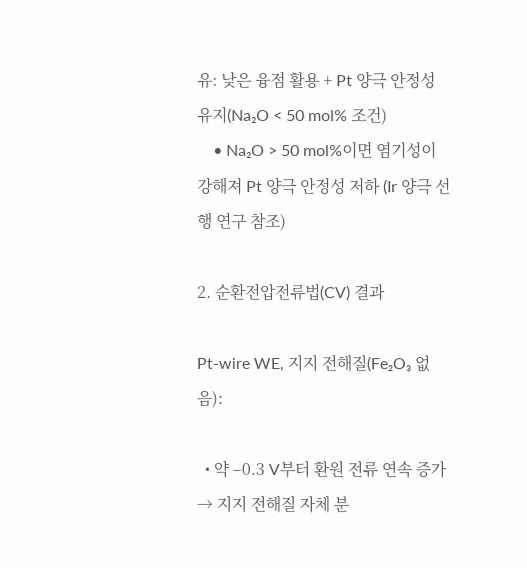유: 낮은 융점 활용 + Pt 양극 안정성 유지(Na₂O < 50 mol% 조건)
    • Na₂O > 50 mol%이면 염기성이 강해져 Pt 양극 안정성 저하 (Ir 양극 선행 연구 참조)

2. 순환전압전류법(CV) 결과

Pt-wire WE, 지지 전해질(Fe₂O₃ 없음):

  • 약 –0.3 V부터 환원 전류 연속 증가 → 지지 전해질 자체 분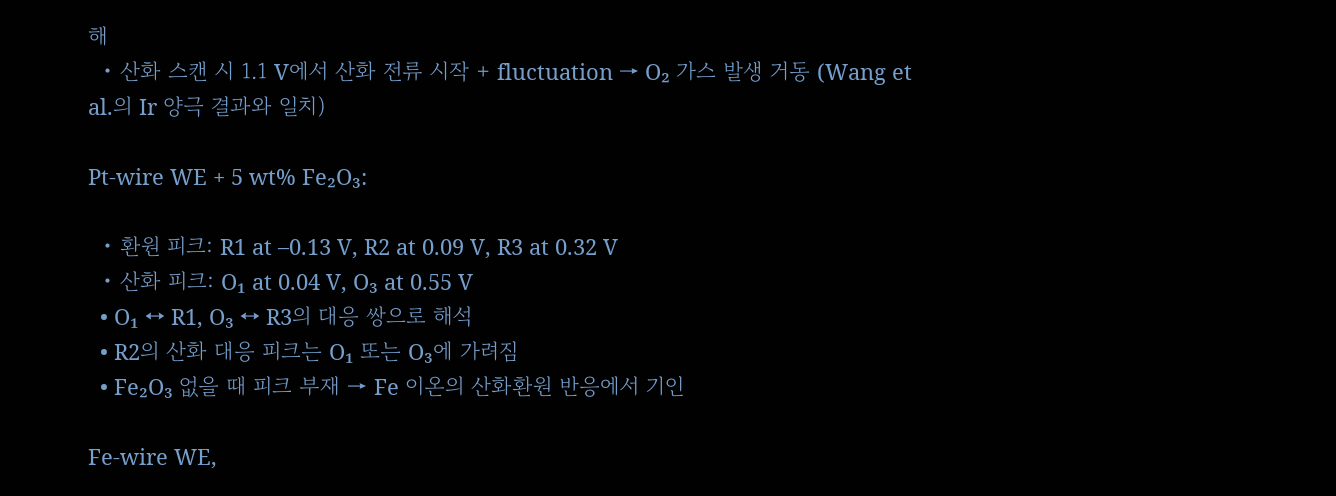해
  • 산화 스캔 시 1.1 V에서 산화 전류 시작 + fluctuation → O₂ 가스 발생 거동 (Wang et al.의 Ir 양극 결과와 일치)

Pt-wire WE + 5 wt% Fe₂O₃:

  • 환원 피크: R1 at –0.13 V, R2 at 0.09 V, R3 at 0.32 V
  • 산화 피크: O₁ at 0.04 V, O₃ at 0.55 V
  • O₁ ↔ R1, O₃ ↔ R3의 대응 쌍으로 해석
  • R2의 산화 대응 피크는 O₁ 또는 O₃에 가려짐
  • Fe₂O₃ 없을 때 피크 부재 → Fe 이온의 산화환원 반응에서 기인

Fe-wire WE,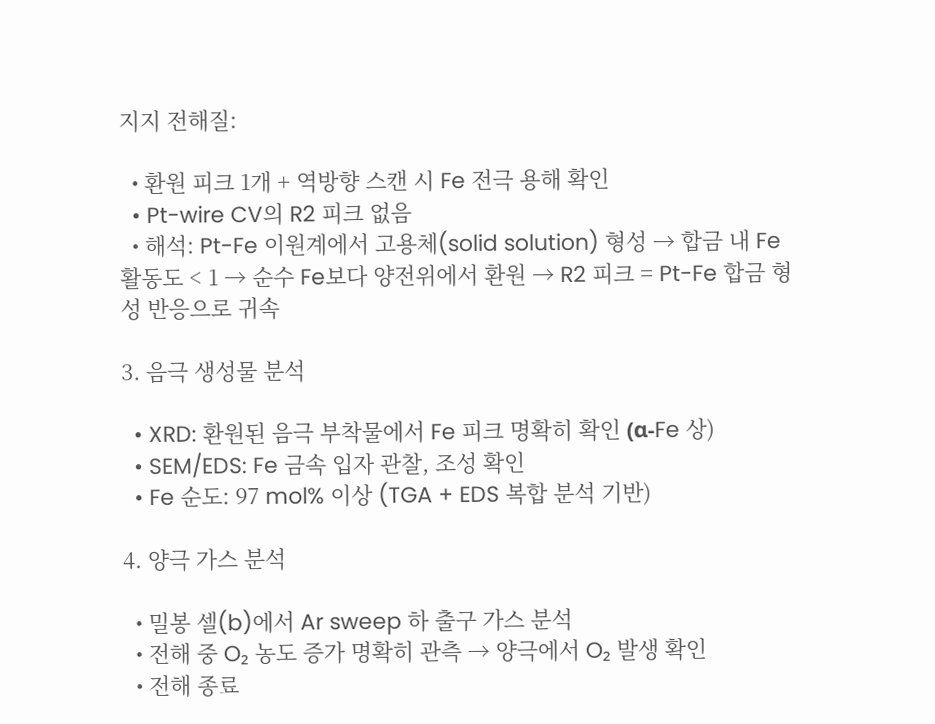지지 전해질:

  • 환원 피크 1개 + 역방향 스캔 시 Fe 전극 용해 확인
  • Pt-wire CV의 R2 피크 없음
  • 해석: Pt-Fe 이원계에서 고용체(solid solution) 형성 → 합금 내 Fe 활동도 < 1 → 순수 Fe보다 양전위에서 환원 → R2 피크 = Pt-Fe 합금 형성 반응으로 귀속

3. 음극 생성물 분석

  • XRD: 환원된 음극 부착물에서 Fe 피크 명확히 확인 (α-Fe 상)
  • SEM/EDS: Fe 금속 입자 관찰, 조성 확인
  • Fe 순도: 97 mol% 이상 (TGA + EDS 복합 분석 기반)

4. 양극 가스 분석

  • 밀봉 셀(b)에서 Ar sweep 하 출구 가스 분석
  • 전해 중 O₂ 농도 증가 명확히 관측 → 양극에서 O₂ 발생 확인
  • 전해 종료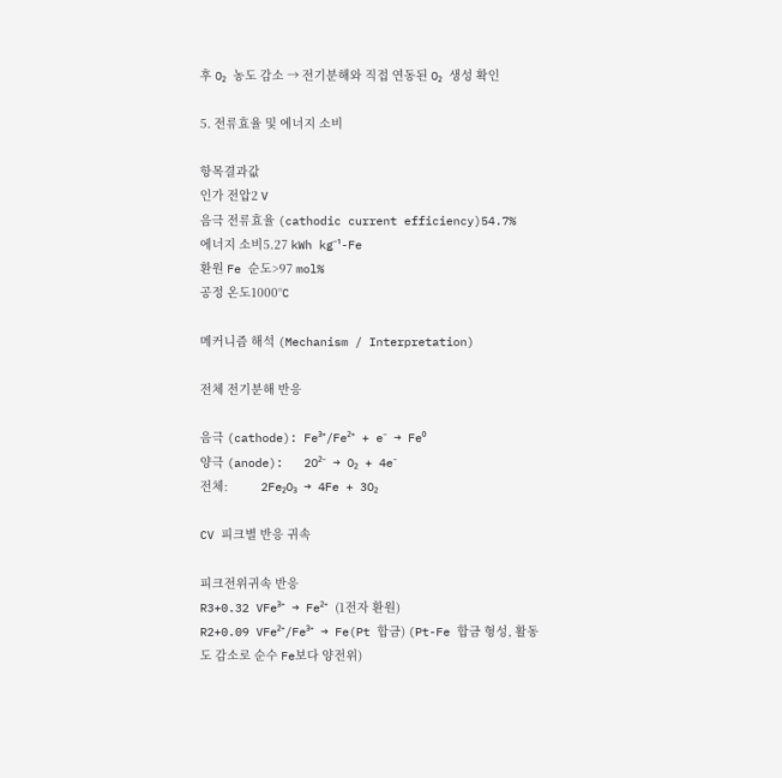후 O₂ 농도 감소 → 전기분해와 직접 연동된 O₂ 생성 확인

5. 전류효율 및 에너지 소비

항목결과값
인가 전압2 V
음극 전류효율 (cathodic current efficiency)54.7%
에너지 소비5.27 kWh kg⁻¹-Fe
환원 Fe 순도>97 mol%
공정 온도1000°C

메커니즘 해석 (Mechanism / Interpretation)

전체 전기분해 반응

음극 (cathode): Fe³⁺/Fe²⁺ + e⁻ → Fe⁰
양극 (anode):   2O²⁻ → O₂ + 4e⁻
전체:           2Fe₂O₃ → 4Fe + 3O₂

CV 피크별 반응 귀속

피크전위귀속 반응
R3+0.32 VFe³⁺ → Fe²⁺ (1전자 환원)
R2+0.09 VFe²⁺/Fe³⁺ → Fe(Pt 합금) (Pt-Fe 합금 형성, 활동도 감소로 순수 Fe보다 양전위)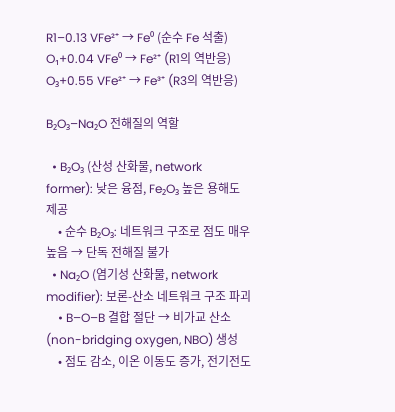R1–0.13 VFe²⁺ → Fe⁰ (순수 Fe 석출)
O₁+0.04 VFe⁰ → Fe²⁺ (R1의 역반응)
O₃+0.55 VFe²⁺ → Fe³⁺ (R3의 역반응)

B₂O₃–Na₂O 전해질의 역할

  • B₂O₃ (산성 산화물, network former): 낮은 융점, Fe₂O₃ 높은 용해도 제공
    • 순수 B₂O₃: 네트워크 구조로 점도 매우 높음 → 단독 전해질 불가
  • Na₂O (염기성 산화물, network modifier): 보론-산소 네트워크 구조 파괴
    • B–O–B 결합 절단 → 비가교 산소(non-bridging oxygen, NBO) 생성
    • 점도 감소, 이온 이동도 증가, 전기전도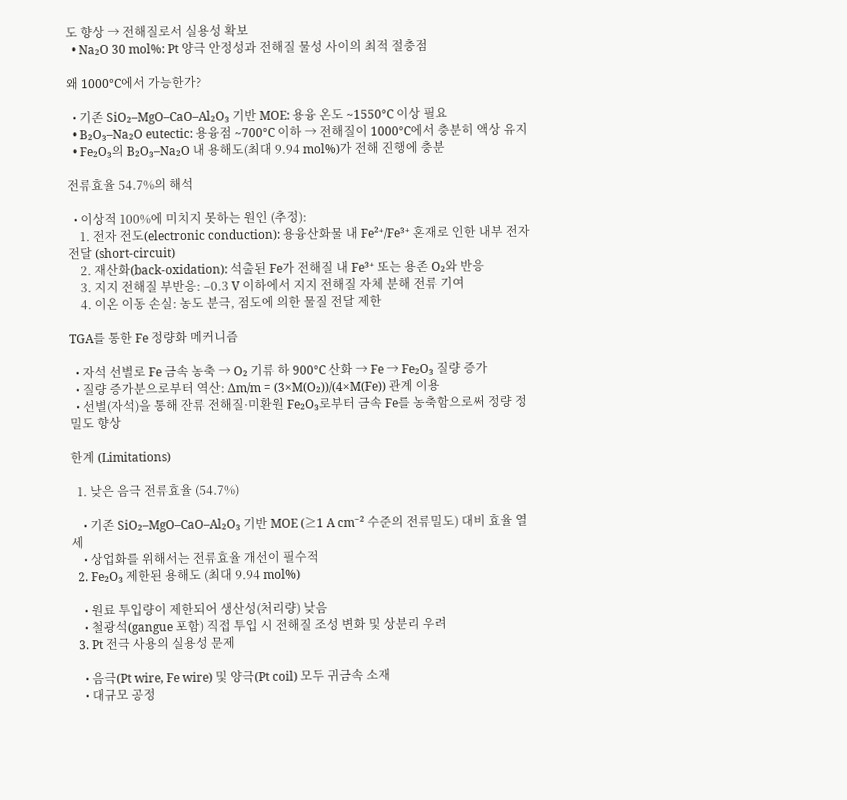도 향상 → 전해질로서 실용성 확보
  • Na₂O 30 mol%: Pt 양극 안정성과 전해질 물성 사이의 최적 절충점

왜 1000°C에서 가능한가?

  • 기존 SiO₂–MgO–CaO–Al₂O₃ 기반 MOE: 용융 온도 ~1550°C 이상 필요
  • B₂O₃–Na₂O eutectic: 용융점 ~700°C 이하 → 전해질이 1000°C에서 충분히 액상 유지
  • Fe₂O₃의 B₂O₃–Na₂O 내 용해도(최대 9.94 mol%)가 전해 진행에 충분

전류효율 54.7%의 해석

  • 이상적 100%에 미치지 못하는 원인 (추정):
    1. 전자 전도(electronic conduction): 용융산화물 내 Fe²⁺/Fe³⁺ 혼재로 인한 내부 전자 전달 (short-circuit)
    2. 재산화(back-oxidation): 석출된 Fe가 전해질 내 Fe³⁺ 또는 용존 O₂와 반응
    3. 지지 전해질 부반응: –0.3 V 이하에서 지지 전해질 자체 분해 전류 기여
    4. 이온 이동 손실: 농도 분극, 점도에 의한 물질 전달 제한

TGA를 통한 Fe 정량화 메커니즘

  • 자석 선별로 Fe 금속 농축 → O₂ 기류 하 900°C 산화 → Fe → Fe₂O₃ 질량 증가
  • 질량 증가분으로부터 역산: Δm/m = (3×M(O₂))/(4×M(Fe)) 관계 이용
  • 선별(자석)을 통해 잔류 전해질·미환원 Fe₂O₃로부터 금속 Fe를 농축함으로써 정량 정밀도 향상

한계 (Limitations)

  1. 낮은 음극 전류효율 (54.7%)

    • 기존 SiO₂–MgO–CaO–Al₂O₃ 기반 MOE (≥1 A cm⁻² 수준의 전류밀도) 대비 효율 열세
    • 상업화를 위해서는 전류효율 개선이 필수적
  2. Fe₂O₃ 제한된 용해도 (최대 9.94 mol%)

    • 원료 투입량이 제한되어 생산성(처리량) 낮음
    • 철광석(gangue 포함) 직접 투입 시 전해질 조성 변화 및 상분리 우려
  3. Pt 전극 사용의 실용성 문제

    • 음극(Pt wire, Fe wire) 및 양극(Pt coil) 모두 귀금속 소재
    • 대규모 공정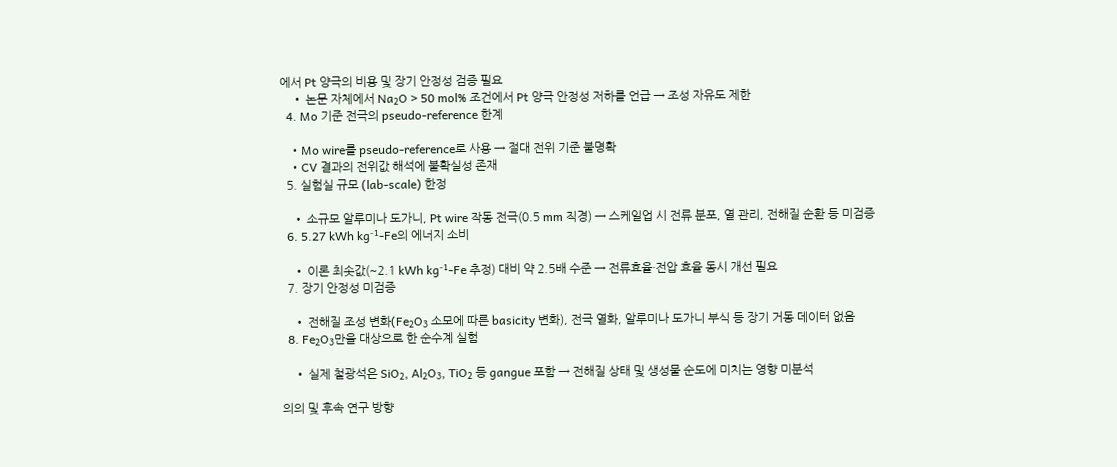에서 Pt 양극의 비용 및 장기 안정성 검증 필요
    • 논문 자체에서 Na₂O > 50 mol% 조건에서 Pt 양극 안정성 저하를 언급 → 조성 자유도 제한
  4. Mo 기준 전극의 pseudo-reference 한계

    • Mo wire를 pseudo-reference로 사용 → 절대 전위 기준 불명확
    • CV 결과의 전위값 해석에 불확실성 존재
  5. 실험실 규모 (lab-scale) 한정

    • 소규모 알루미나 도가니, Pt wire 작동 전극(0.5 mm 직경) → 스케일업 시 전류 분포, 열 관리, 전해질 순환 등 미검증
  6. 5.27 kWh kg⁻¹-Fe의 에너지 소비

    • 이론 최솟값(~2.1 kWh kg⁻¹-Fe 추정) 대비 약 2.5배 수준 → 전류효율·전압 효율 동시 개선 필요
  7. 장기 안정성 미검증

    • 전해질 조성 변화(Fe₂O₃ 소모에 따른 basicity 변화), 전극 열화, 알루미나 도가니 부식 등 장기 거동 데이터 없음
  8. Fe₂O₃만을 대상으로 한 순수계 실험

    • 실제 철광석은 SiO₂, Al₂O₃, TiO₂ 등 gangue 포함 → 전해질 상태 및 생성물 순도에 미치는 영향 미분석

의의 및 후속 연구 방향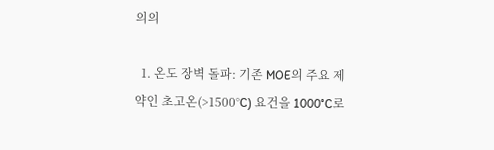의의

  1. 온도 장벽 돌파: 기존 MOE의 주요 제약인 초고온(>1500°C) 요건을 1000°C로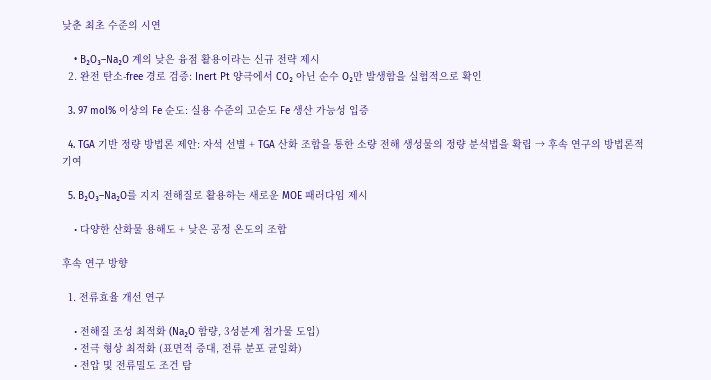낮춘 최초 수준의 시연

    • B₂O₃–Na₂O 계의 낮은 융점 활용이라는 신규 전략 제시
  2. 완전 탄소-free 경로 검증: Inert Pt 양극에서 CO₂ 아닌 순수 O₂만 발생함을 실험적으로 확인

  3. 97 mol% 이상의 Fe 순도: 실용 수준의 고순도 Fe 생산 가능성 입증

  4. TGA 기반 정량 방법론 제안: 자석 선별 + TGA 산화 조합을 통한 소량 전해 생성물의 정량 분석법을 확립 → 후속 연구의 방법론적 기여

  5. B₂O₃–Na₂O를 지지 전해질로 활용하는 새로운 MOE 패러다임 제시

    • 다양한 산화물 용해도 + 낮은 공정 온도의 조합

후속 연구 방향

  1. 전류효율 개선 연구

    • 전해질 조성 최적화 (Na₂O 함량, 3성분계 첨가물 도입)
    • 전극 형상 최적화 (표면적 증대, 전류 분포 균일화)
    • 전압 및 전류밀도 조건 탐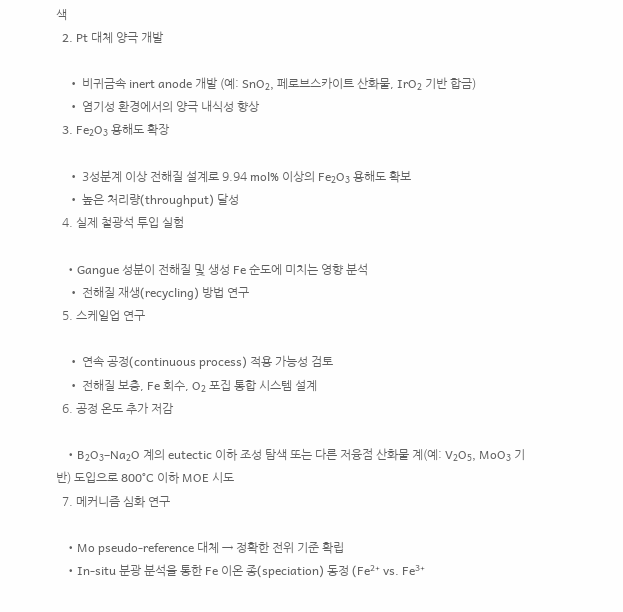색
  2. Pt 대체 양극 개발

    • 비귀금속 inert anode 개발 (예: SnO₂, 페로브스카이트 산화물, IrO₂ 기반 합금)
    • 염기성 환경에서의 양극 내식성 향상
  3. Fe₂O₃ 용해도 확장

    • 3성분계 이상 전해질 설계로 9.94 mol% 이상의 Fe₂O₃ 용해도 확보
    • 높은 처리량(throughput) 달성
  4. 실제 철광석 투입 실험

    • Gangue 성분이 전해질 및 생성 Fe 순도에 미치는 영향 분석
    • 전해질 재생(recycling) 방법 연구
  5. 스케일업 연구

    • 연속 공정(continuous process) 적용 가능성 검토
    • 전해질 보충, Fe 회수, O₂ 포집 통합 시스템 설계
  6. 공정 온도 추가 저감

    • B₂O₃–Na₂O 계의 eutectic 이하 조성 탐색 또는 다른 저융점 산화물 계(예: V₂O₅, MoO₃ 기반) 도입으로 800°C 이하 MOE 시도
  7. 메커니즘 심화 연구

    • Mo pseudo-reference 대체 → 정확한 전위 기준 확립
    • In-situ 분광 분석을 통한 Fe 이온 종(speciation) 동정 (Fe²⁺ vs. Fe³⁺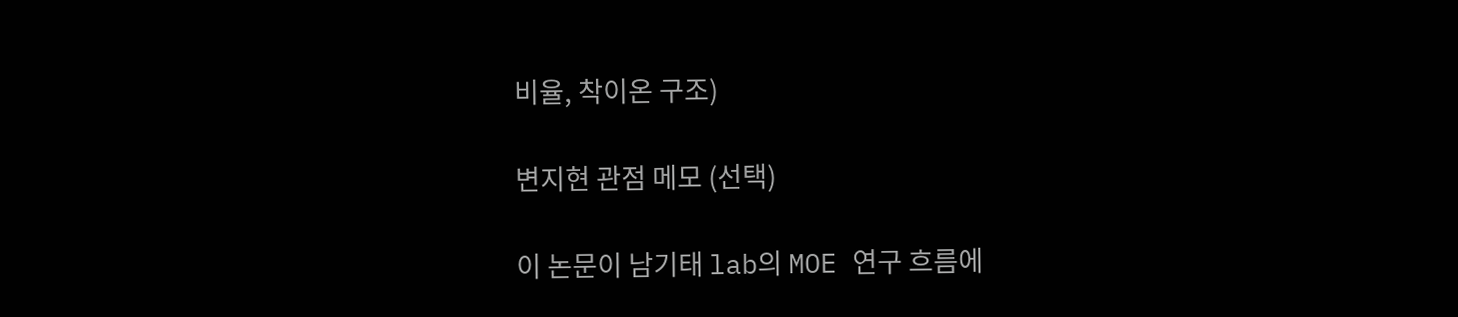비율, 착이온 구조)

변지현 관점 메모 (선택)

이 논문이 남기태 lab의 MOE 연구 흐름에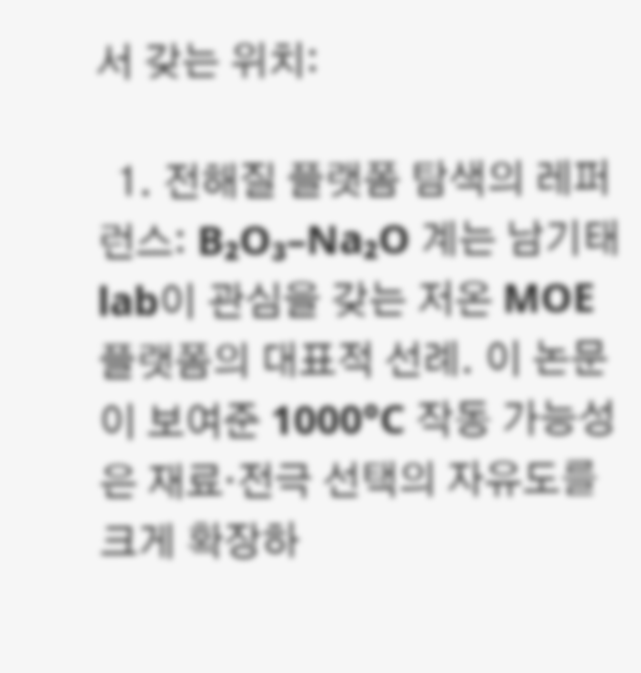서 갖는 위치:

  1. 전해질 플랫폼 탐색의 레퍼런스: B₂O₃–Na₂O 계는 남기태 lab이 관심을 갖는 저온 MOE 플랫폼의 대표적 선례. 이 논문이 보여준 1000°C 작동 가능성은 재료·전극 선택의 자유도를 크게 확장하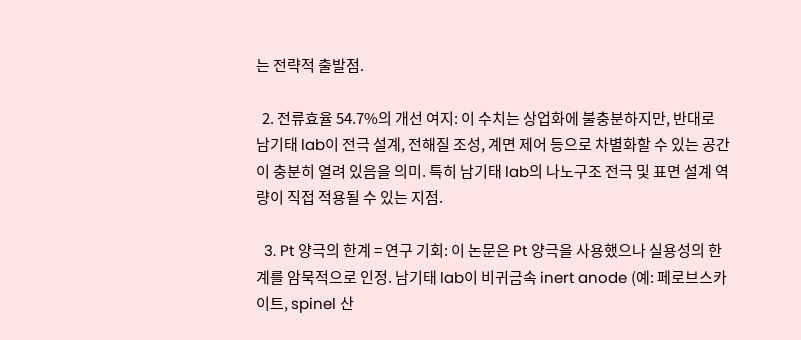는 전략적 출발점.

  2. 전류효율 54.7%의 개선 여지: 이 수치는 상업화에 불충분하지만, 반대로 남기태 lab이 전극 설계, 전해질 조성, 계면 제어 등으로 차별화할 수 있는 공간이 충분히 열려 있음을 의미. 특히 남기태 lab의 나노구조 전극 및 표면 설계 역량이 직접 적용될 수 있는 지점.

  3. Pt 양극의 한계 = 연구 기회: 이 논문은 Pt 양극을 사용했으나 실용성의 한계를 암묵적으로 인정. 남기태 lab이 비귀금속 inert anode (예: 페로브스카이트, spinel 산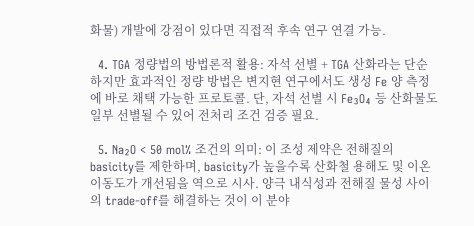화물) 개발에 강점이 있다면 직접적 후속 연구 연결 가능.

  4. TGA 정량법의 방법론적 활용: 자석 선별 + TGA 산화라는 단순하지만 효과적인 정량 방법은 변지현 연구에서도 생성 Fe 양 측정에 바로 채택 가능한 프로토콜. 단, 자석 선별 시 Fe₃O₄ 등 산화물도 일부 선별될 수 있어 전처리 조건 검증 필요.

  5. Na₂O < 50 mol% 조건의 의미: 이 조성 제약은 전해질의 basicity를 제한하며, basicity가 높을수록 산화철 용해도 및 이온 이동도가 개선됨을 역으로 시사. 양극 내식성과 전해질 물성 사이의 trade-off를 해결하는 것이 이 분야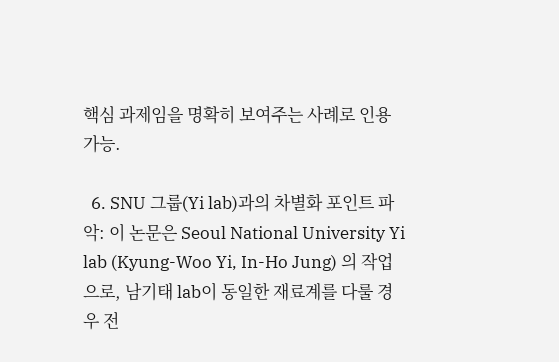핵심 과제임을 명확히 보여주는 사례로 인용 가능.

  6. SNU 그룹(Yi lab)과의 차별화 포인트 파악: 이 논문은 Seoul National University Yi lab (Kyung-Woo Yi, In-Ho Jung) 의 작업으로, 남기태 lab이 동일한 재료계를 다룰 경우 전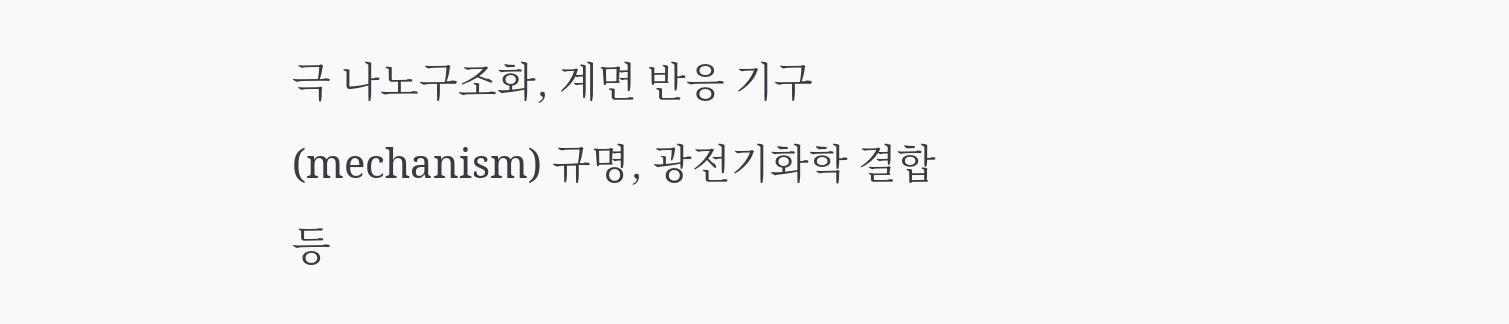극 나노구조화, 계면 반응 기구(mechanism) 규명, 광전기화학 결합 등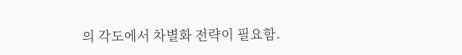의 각도에서 차별화 전략이 필요함.